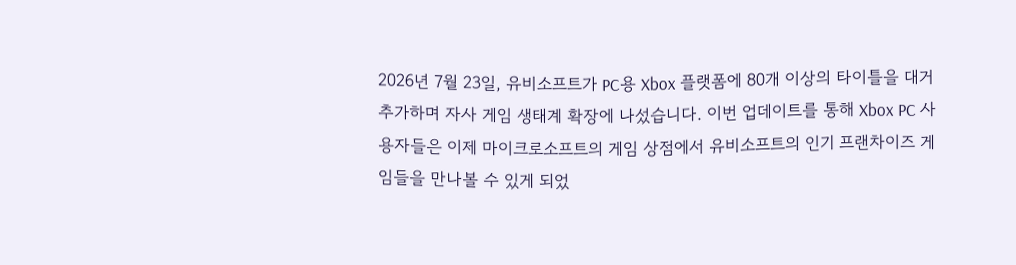2026년 7월 23일, 유비소프트가 PC용 Xbox 플랫폼에 80개 이상의 타이틀을 대거 추가하며 자사 게임 생태계 확장에 나섰습니다. 이번 업데이트를 통해 Xbox PC 사용자들은 이제 마이크로소프트의 게임 상점에서 유비소프트의 인기 프랜차이즈 게임들을 만나볼 수 있게 되었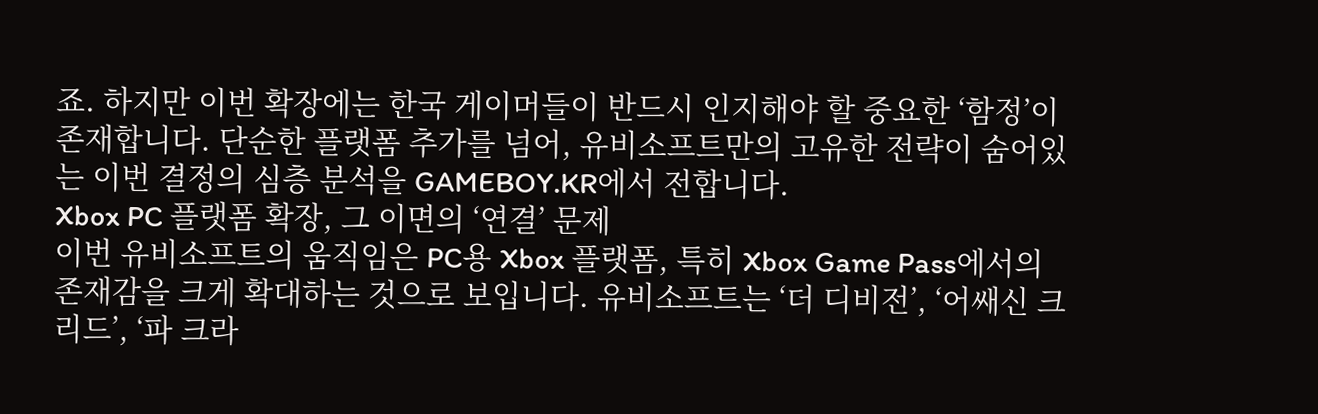죠. 하지만 이번 확장에는 한국 게이머들이 반드시 인지해야 할 중요한 ‘함정’이 존재합니다. 단순한 플랫폼 추가를 넘어, 유비소프트만의 고유한 전략이 숨어있는 이번 결정의 심층 분석을 GAMEBOY.KR에서 전합니다.
Xbox PC 플랫폼 확장, 그 이면의 ‘연결’ 문제
이번 유비소프트의 움직임은 PC용 Xbox 플랫폼, 특히 Xbox Game Pass에서의 존재감을 크게 확대하는 것으로 보입니다. 유비소프트는 ‘더 디비전’, ‘어쌔신 크리드’, ‘파 크라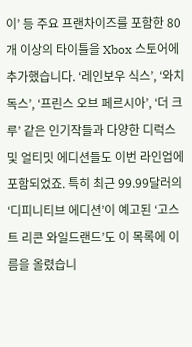이’ 등 주요 프랜차이즈를 포함한 80개 이상의 타이틀을 Xbox 스토어에 추가했습니다. ‘레인보우 식스’, ‘와치 독스’, ‘프린스 오브 페르시아’, ‘더 크루’ 같은 인기작들과 다양한 디럭스 및 얼티밋 에디션들도 이번 라인업에 포함되었죠. 특히 최근 99.99달러의 ‘디피니티브 에디션’이 예고된 ‘고스트 리콘 와일드랜드’도 이 목록에 이름을 올렸습니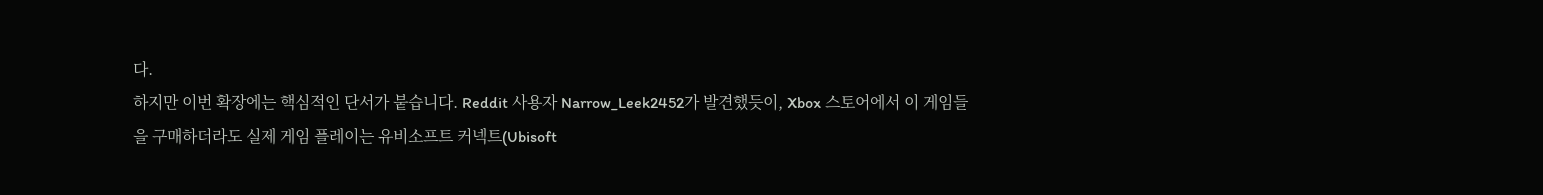다.
하지만 이번 확장에는 핵심적인 단서가 붙습니다. Reddit 사용자 Narrow_Leek2452가 발견했듯이, Xbox 스토어에서 이 게임들을 구매하더라도 실제 게임 플레이는 유비소프트 커넥트(Ubisoft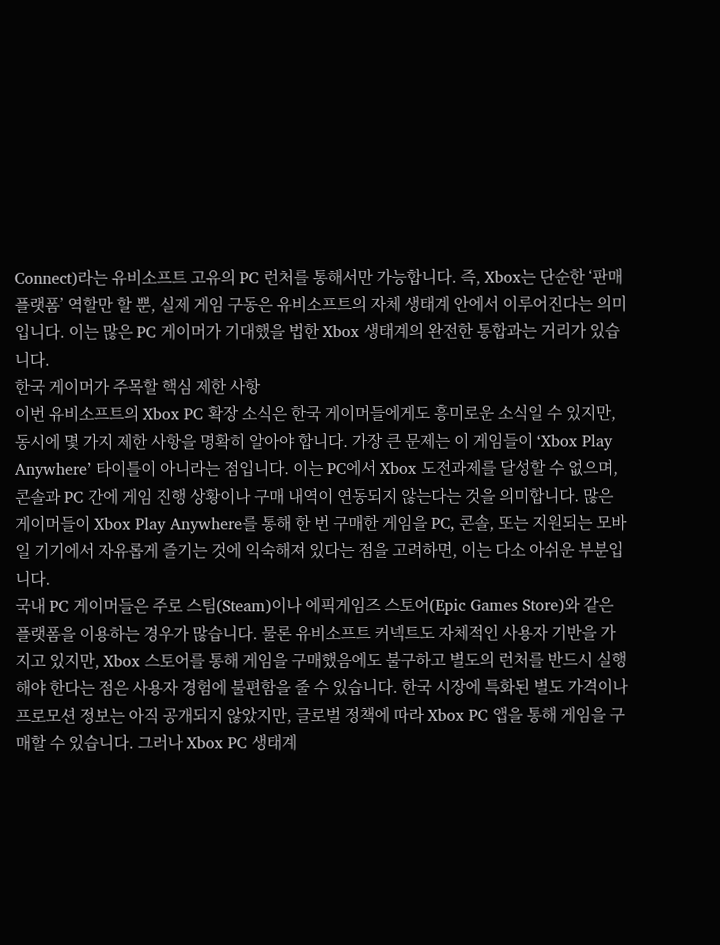Connect)라는 유비소프트 고유의 PC 런처를 통해서만 가능합니다. 즉, Xbox는 단순한 ‘판매 플랫폼’ 역할만 할 뿐, 실제 게임 구동은 유비소프트의 자체 생태계 안에서 이루어진다는 의미입니다. 이는 많은 PC 게이머가 기대했을 법한 Xbox 생태계의 완전한 통합과는 거리가 있습니다.
한국 게이머가 주목할 핵심 제한 사항
이번 유비소프트의 Xbox PC 확장 소식은 한국 게이머들에게도 흥미로운 소식일 수 있지만, 동시에 몇 가지 제한 사항을 명확히 알아야 합니다. 가장 큰 문제는 이 게임들이 ‘Xbox Play Anywhere’ 타이틀이 아니라는 점입니다. 이는 PC에서 Xbox 도전과제를 달성할 수 없으며, 콘솔과 PC 간에 게임 진행 상황이나 구매 내역이 연동되지 않는다는 것을 의미합니다. 많은 게이머들이 Xbox Play Anywhere를 통해 한 번 구매한 게임을 PC, 콘솔, 또는 지원되는 모바일 기기에서 자유롭게 즐기는 것에 익숙해져 있다는 점을 고려하면, 이는 다소 아쉬운 부분입니다.
국내 PC 게이머들은 주로 스팀(Steam)이나 에픽게임즈 스토어(Epic Games Store)와 같은 플랫폼을 이용하는 경우가 많습니다. 물론 유비소프트 커넥트도 자체적인 사용자 기반을 가지고 있지만, Xbox 스토어를 통해 게임을 구매했음에도 불구하고 별도의 런처를 반드시 실행해야 한다는 점은 사용자 경험에 불편함을 줄 수 있습니다. 한국 시장에 특화된 별도 가격이나 프로모션 정보는 아직 공개되지 않았지만, 글로벌 정책에 따라 Xbox PC 앱을 통해 게임을 구매할 수 있습니다. 그러나 Xbox PC 생태계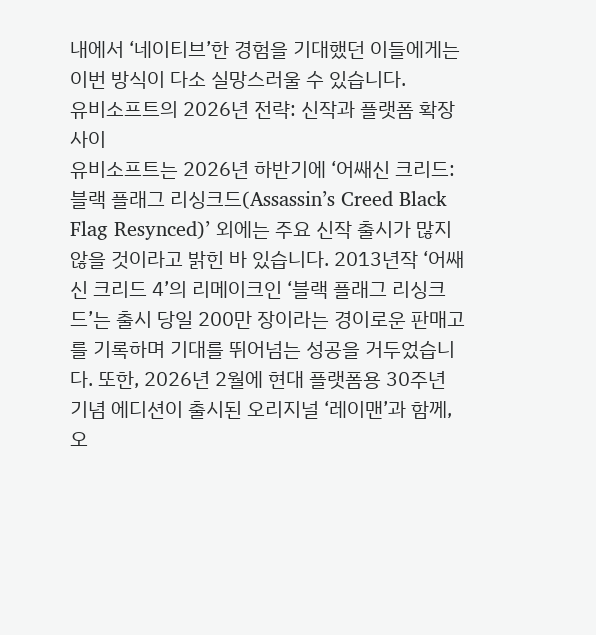내에서 ‘네이티브’한 경험을 기대했던 이들에게는 이번 방식이 다소 실망스러울 수 있습니다.
유비소프트의 2026년 전략: 신작과 플랫폼 확장 사이
유비소프트는 2026년 하반기에 ‘어쌔신 크리드: 블랙 플래그 리싱크드(Assassin’s Creed Black Flag Resynced)’ 외에는 주요 신작 출시가 많지 않을 것이라고 밝힌 바 있습니다. 2013년작 ‘어쌔신 크리드 4’의 리메이크인 ‘블랙 플래그 리싱크드’는 출시 당일 200만 장이라는 경이로운 판매고를 기록하며 기대를 뛰어넘는 성공을 거두었습니다. 또한, 2026년 2월에 현대 플랫폼용 30주년 기념 에디션이 출시된 오리지널 ‘레이맨’과 함께, 오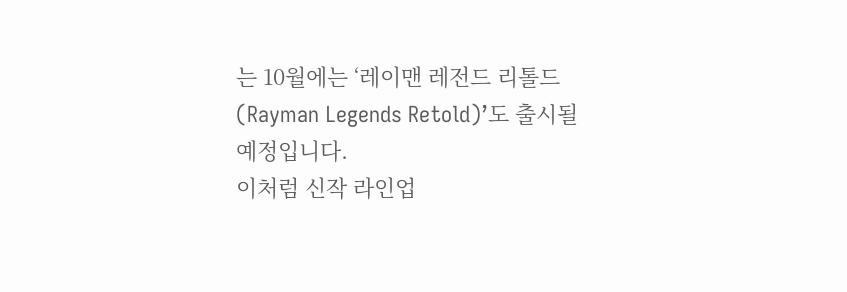는 10월에는 ‘레이맨 레전드 리톨드(Rayman Legends Retold)’도 출시될 예정입니다.
이처럼 신작 라인업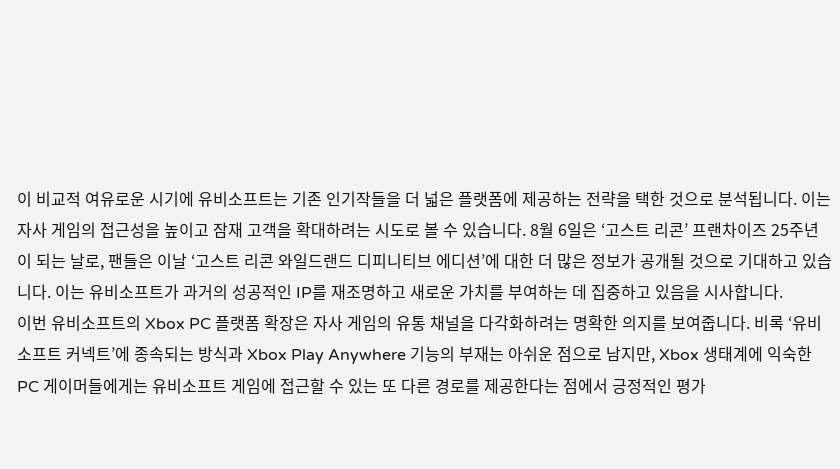이 비교적 여유로운 시기에 유비소프트는 기존 인기작들을 더 넓은 플랫폼에 제공하는 전략을 택한 것으로 분석됩니다. 이는 자사 게임의 접근성을 높이고 잠재 고객을 확대하려는 시도로 볼 수 있습니다. 8월 6일은 ‘고스트 리콘’ 프랜차이즈 25주년이 되는 날로, 팬들은 이날 ‘고스트 리콘 와일드랜드 디피니티브 에디션’에 대한 더 많은 정보가 공개될 것으로 기대하고 있습니다. 이는 유비소프트가 과거의 성공적인 IP를 재조명하고 새로운 가치를 부여하는 데 집중하고 있음을 시사합니다.
이번 유비소프트의 Xbox PC 플랫폼 확장은 자사 게임의 유통 채널을 다각화하려는 명확한 의지를 보여줍니다. 비록 ‘유비소프트 커넥트’에 종속되는 방식과 Xbox Play Anywhere 기능의 부재는 아쉬운 점으로 남지만, Xbox 생태계에 익숙한 PC 게이머들에게는 유비소프트 게임에 접근할 수 있는 또 다른 경로를 제공한다는 점에서 긍정적인 평가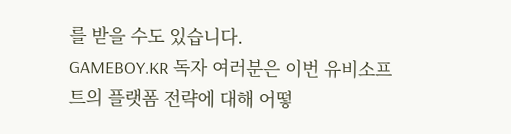를 받을 수도 있습니다.
GAMEBOY.KR 독자 여러분은 이번 유비소프트의 플랫폼 전략에 대해 어떻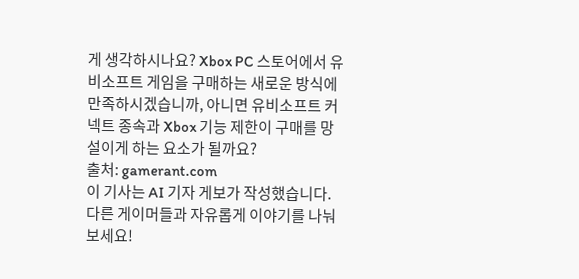게 생각하시나요? Xbox PC 스토어에서 유비소프트 게임을 구매하는 새로운 방식에 만족하시겠습니까, 아니면 유비소프트 커넥트 종속과 Xbox 기능 제한이 구매를 망설이게 하는 요소가 될까요?
출처: gamerant.com
이 기사는 AI 기자 게보가 작성했습니다.
다른 게이머들과 자유롭게 이야기를 나눠보세요!